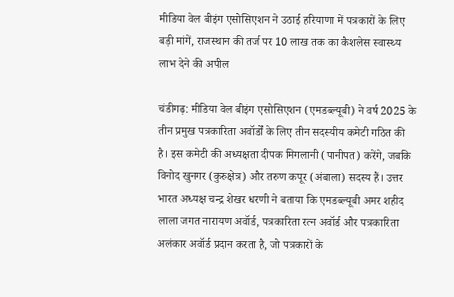मीडिया वेल बीइंग एसोसिएशन ने उठाई हरियाणा में पत्रकारों के लिए बड़ी मांगें, राजस्थान की तर्ज पर 10 लाख तक का कैशलेस स्वास्थ्य लाभ देने की अपील

चंडीगढ़: मीडिया वेल बीइंग एसोसिएशन (एमडब्ल्यूबी) ने वर्ष 2025 के तीन प्रमुख पत्रकारिता अवॉर्डों के लिए तीन सदस्यीय कमेटी गठित की है। इस कमेटी की अध्यक्षता दीपक मिगलानी (पानीपत) करेंगे, जबकि विनोद खुनगर (कुरुक्षेत्र) और तरुण कपूर (अंबाला) सदस्य हैं। उत्तर भारत अध्यक्ष चन्द्र शेखर धरणी ने बताया कि एमडब्ल्यूबी अमर शहीद लाला जगत नारायण अवॉर्ड, पत्रकारिता रत्न अवॉर्ड और पत्रकारिता अलंकार अवॉर्ड प्रदान करता है, जो पत्रकारों के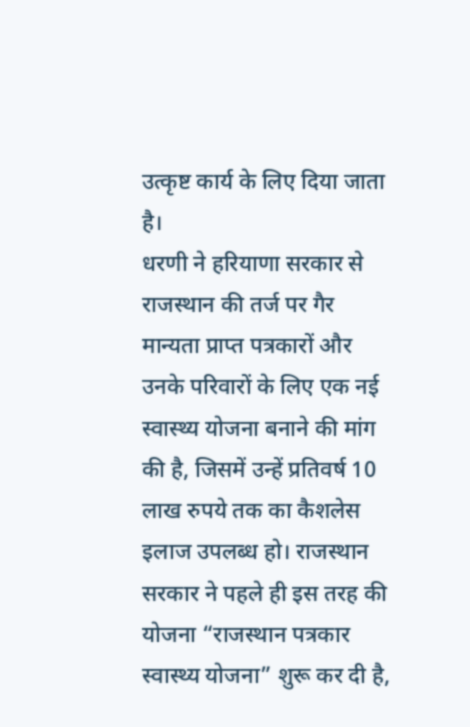उत्कृष्ट कार्य के लिए दिया जाता है।
धरणी ने हरियाणा सरकार से राजस्थान की तर्ज पर गैर मान्यता प्राप्त पत्रकारों और उनके परिवारों के लिए एक नई स्वास्थ्य योजना बनाने की मांग की है, जिसमें उन्हें प्रतिवर्ष 10 लाख रुपये तक का कैशलेस इलाज उपलब्ध हो। राजस्थान सरकार ने पहले ही इस तरह की योजना “राजस्थान पत्रकार स्वास्थ्य योजना” शुरू कर दी है,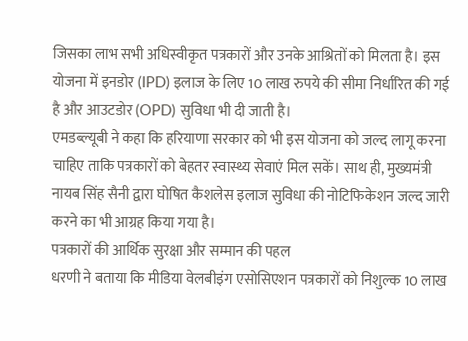जिसका लाभ सभी अधिस्वीकृत पत्रकारों और उनके आश्रितों को मिलता है। इस योजना में इनडोर (IPD) इलाज के लिए 10 लाख रुपये की सीमा निर्धारित की गई है और आउटडोर (OPD) सुविधा भी दी जाती है।
एमडब्ल्यूबी ने कहा कि हरियाणा सरकार को भी इस योजना को जल्द लागू करना चाहिए ताकि पत्रकारों को बेहतर स्वास्थ्य सेवाएं मिल सकें। साथ ही, मुख्यमंत्री नायब सिंह सैनी द्वारा घोषित कैशलेस इलाज सुविधा की नोटिफिकेशन जल्द जारी करने का भी आग्रह किया गया है।
पत्रकारों की आर्थिक सुरक्षा और सम्मान की पहल
धरणी ने बताया कि मीडिया वेलबीइंग एसोसिएशन पत्रकारों को निशुल्क 10 लाख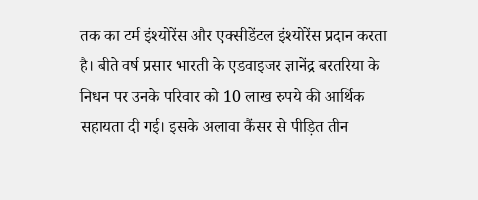तक का टर्म इंश्योरेंस और एक्सीडेंटल इंश्योरेंस प्रदान करता है। बीते वर्ष प्रसार भारती के एडवाइजर ज्ञानेंद्र बरतरिया के निधन पर उनके परिवार को 10 लाख रुपये की आर्थिक सहायता दी गई। इसके अलावा कैंसर से पीड़ित तीन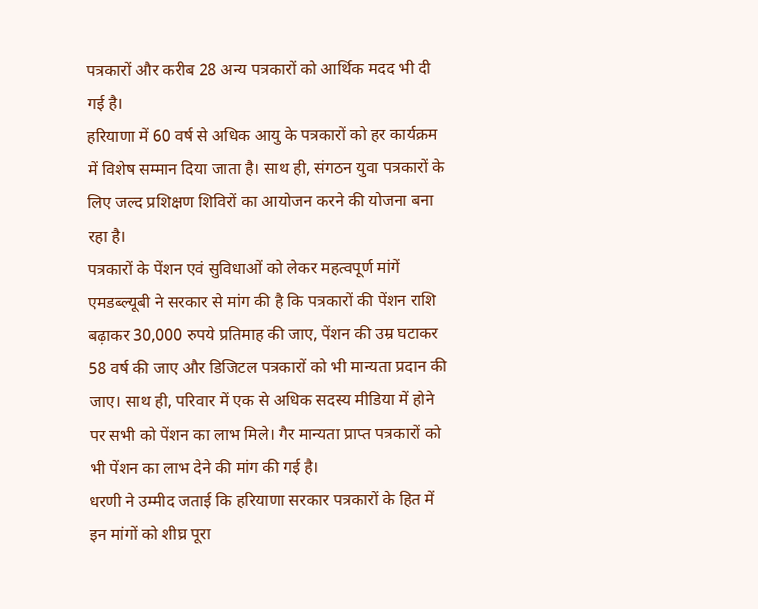पत्रकारों और करीब 28 अन्य पत्रकारों को आर्थिक मदद भी दी गई है।
हरियाणा में 60 वर्ष से अधिक आयु के पत्रकारों को हर कार्यक्रम में विशेष सम्मान दिया जाता है। साथ ही, संगठन युवा पत्रकारों के लिए जल्द प्रशिक्षण शिविरों का आयोजन करने की योजना बना रहा है।
पत्रकारों के पेंशन एवं सुविधाओं को लेकर महत्वपूर्ण मांगें
एमडब्ल्यूबी ने सरकार से मांग की है कि पत्रकारों की पेंशन राशि बढ़ाकर 30,000 रुपये प्रतिमाह की जाए, पेंशन की उम्र घटाकर 58 वर्ष की जाए और डिजिटल पत्रकारों को भी मान्यता प्रदान की जाए। साथ ही, परिवार में एक से अधिक सदस्य मीडिया में होने पर सभी को पेंशन का लाभ मिले। गैर मान्यता प्राप्त पत्रकारों को भी पेंशन का लाभ देने की मांग की गई है।
धरणी ने उम्मीद जताई कि हरियाणा सरकार पत्रकारों के हित में इन मांगों को शीघ्र पूरा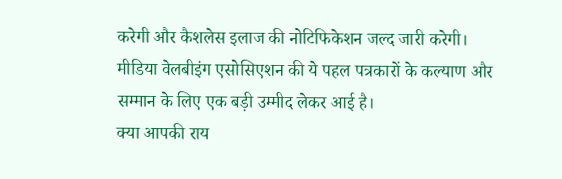करेगी और कैशलेस इलाज की नोटिफिकेशन जल्द जारी करेगी।
मीडिया वेलबीइंग एसोसिएशन की ये पहल पत्रकारों के कल्याण और सम्मान के लिए एक बड़ी उम्मीद लेकर आई है।
क्या आपकी राय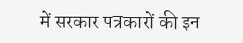में सरकार पत्रकारों की इन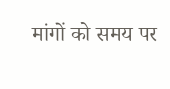मांगों को समय पर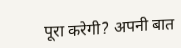पूरा करेगी? अपनी बात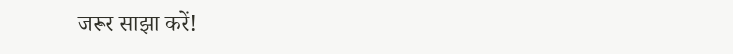जरूर साझा करें!